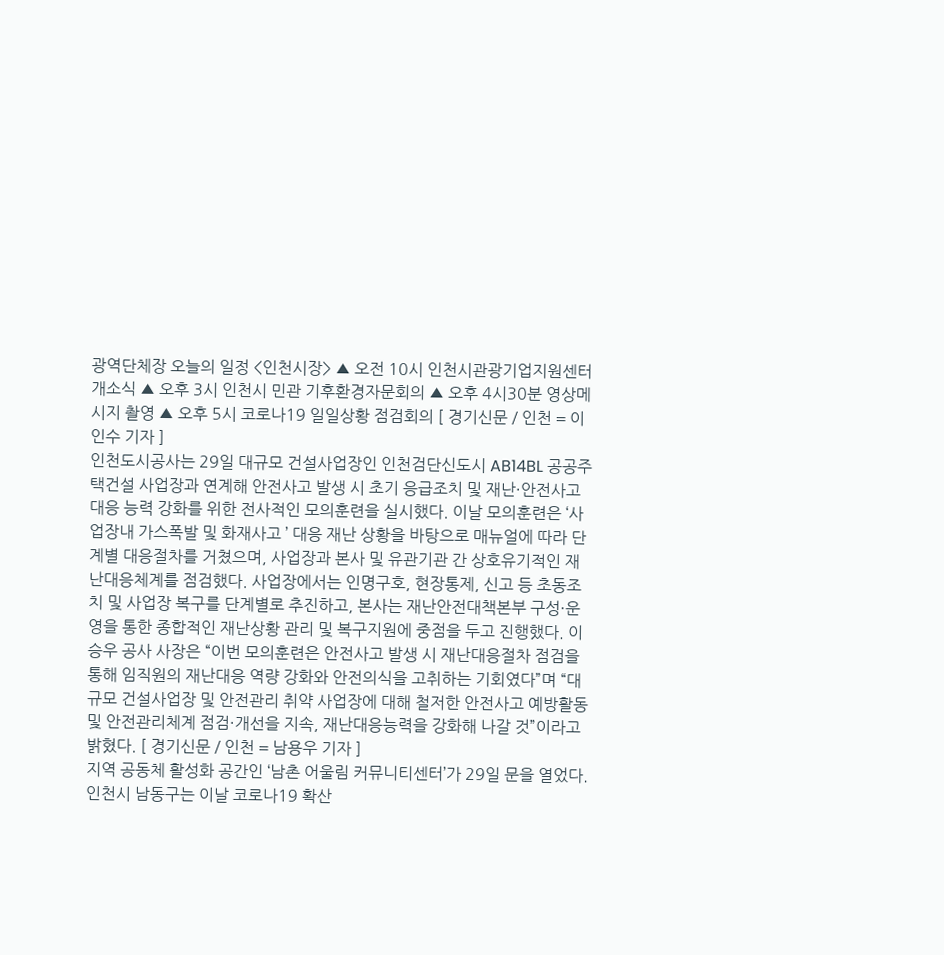광역단체장 오늘의 일정 <인천시장> ▲ 오전 10시 인천시관광기업지원센터 개소식 ▲ 오후 3시 인천시 민관 기후환경자문회의 ▲ 오후 4시30분 영상메시지 촬영 ▲ 오후 5시 코로나19 일일상황 점검회의 [ 경기신문 / 인천 = 이인수 기자 ]
인천도시공사는 29일 대규모 건설사업장인 인천검단신도시 AB14BL 공공주택건설 사업장과 연계해 안전사고 발생 시 초기 응급조치 및 재난·안전사고 대응 능력 강화를 위한 전사적인 모의훈련을 실시했다. 이날 모의훈련은 ‘사업장내 가스폭발 및 화재사고 ’ 대응 재난 상황을 바탕으로 매뉴얼에 따라 단계별 대응절차를 거쳤으며, 사업장과 본사 및 유관기관 간 상호유기적인 재난대응체계를 점검했다. 사업장에서는 인명구호, 현장통제, 신고 등 초동조치 및 사업장 복구를 단계별로 추진하고, 본사는 재난안전대책본부 구성·운영을 통한 종합적인 재난상황 관리 및 복구지원에 중점을 두고 진행했다. 이승우 공사 사장은 “이번 모의훈련은 안전사고 발생 시 재난대응절차 점검을 통해 임직원의 재난대응 역량 강화와 안전의식을 고취하는 기회였다”며 “대규모 건설사업장 및 안전관리 취약 사업장에 대해 철저한 안전사고 예방활동 및 안전관리체계 점검·개선을 지속, 재난대응능력을 강화해 나갈 것”이라고 밝혔다. [ 경기신문 / 인천 = 남용우 기자 ]
지역 공동체 활성화 공간인 ‘남촌 어울림 커뮤니티센터’가 29일 문을 열었다. 인천시 남동구는 이날 코로나19 확산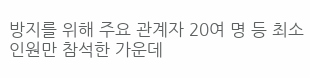방지를 위해 주요 관계자 20여 명 등 최소 인원만 참석한 가운데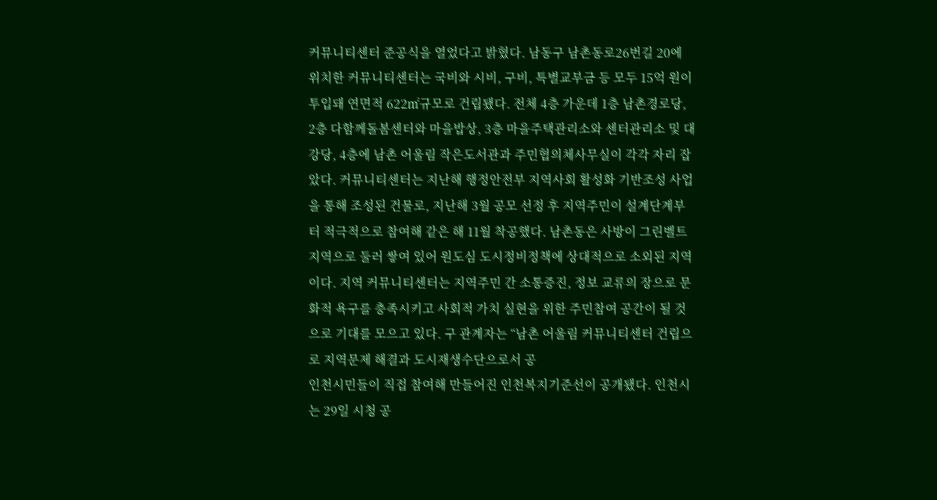커뮤니티센터 준공식을 열었다고 밝혔다. 남동구 남촌동로26번길 20에 위치한 커뮤니티센터는 국비와 시비, 구비, 특별교부금 등 모두 15억 원이 투입돼 연면적 622㎡규모로 건립됐다. 전체 4층 가운데 1층 남촌경로당, 2층 다함께돌봄센터와 마을밥상, 3층 마을주택관리소와 센터관리소 및 대강당, 4층에 남촌 어울림 작은도서관과 주민협의체사무실이 각각 자리 잡았다. 커뮤니티센터는 지난해 행정안전부 지역사회 활성화 기반조성 사업을 통해 조성된 건물로, 지난해 3월 공모 선정 후 지역주민이 설계단계부터 적극적으로 참여해 같은 해 11월 착공했다. 남촌동은 사방이 그린벨트지역으로 둘러 쌓여 있어 원도심 도시정비정책에 상대적으로 소외된 지역이다. 지역 커뮤니티센터는 지역주민 간 소통증진, 정보 교류의 장으로 문화적 욕구를 충족시키고 사회적 가치 실현을 위한 주민참여 공간이 될 것으로 기대를 모으고 있다. 구 관계자는 “남촌 어울림 커뮤니티센터 건립으로 지역문제 해결과 도시재생수단으로서 공
인천시민들이 직접 참여해 만들어진 인천복지기준선이 공개됐다. 인천시는 29일 시청 공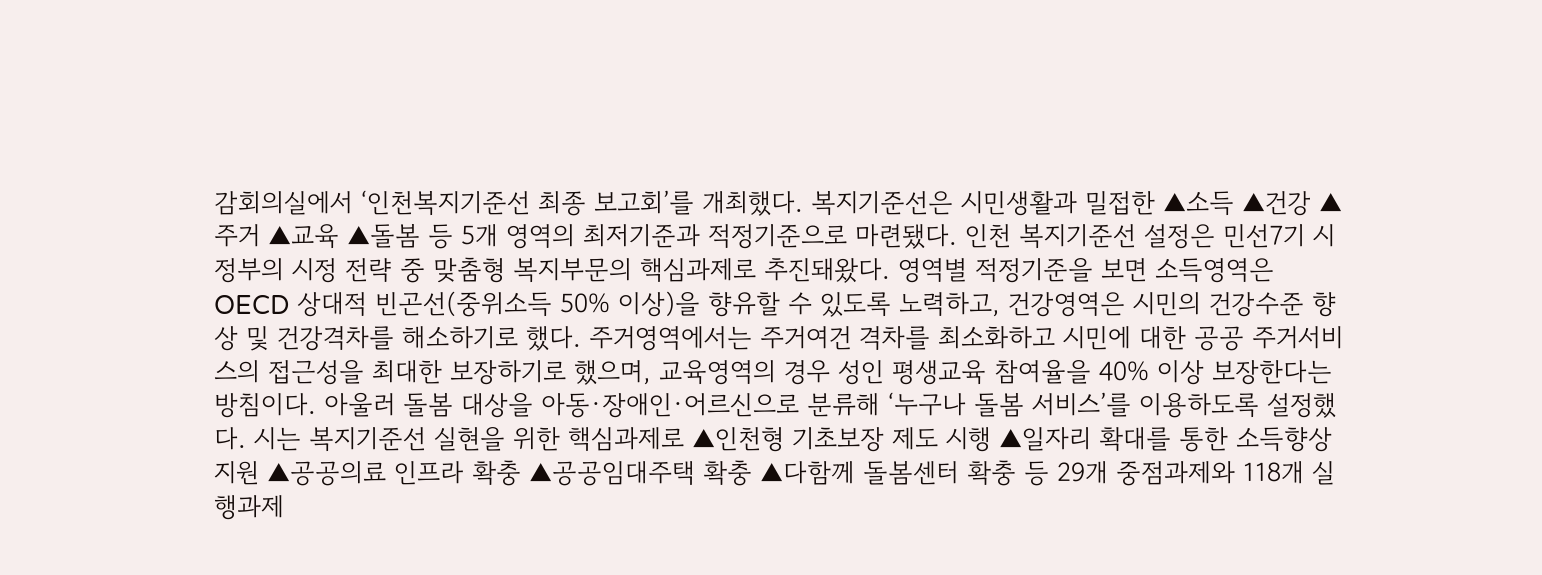감회의실에서 ‘인천복지기준선 최종 보고회’를 개최했다. 복지기준선은 시민생활과 밀접한 ▲소득 ▲건강 ▲주거 ▲교육 ▲돌봄 등 5개 영역의 최저기준과 적정기준으로 마련됐다. 인천 복지기준선 설정은 민선7기 시정부의 시정 전략 중 맞춤형 복지부문의 핵심과제로 추진돼왔다. 영역별 적정기준을 보면 소득영역은 OECD 상대적 빈곤선(중위소득 50% 이상)을 향유할 수 있도록 노력하고, 건강영역은 시민의 건강수준 향상 및 건강격차를 해소하기로 했다. 주거영역에서는 주거여건 격차를 최소화하고 시민에 대한 공공 주거서비스의 접근성을 최대한 보장하기로 했으며, 교육영역의 경우 성인 평생교육 참여율을 40% 이상 보장한다는 방침이다. 아울러 돌봄 대상을 아동·장애인·어르신으로 분류해 ‘누구나 돌봄 서비스’를 이용하도록 설정했다. 시는 복지기준선 실현을 위한 핵심과제로 ▲인천형 기초보장 제도 시행 ▲일자리 확대를 통한 소득향상 지원 ▲공공의료 인프라 확충 ▲공공임대주택 확충 ▲다함께 돌봄센터 확충 등 29개 중점과제와 118개 실행과제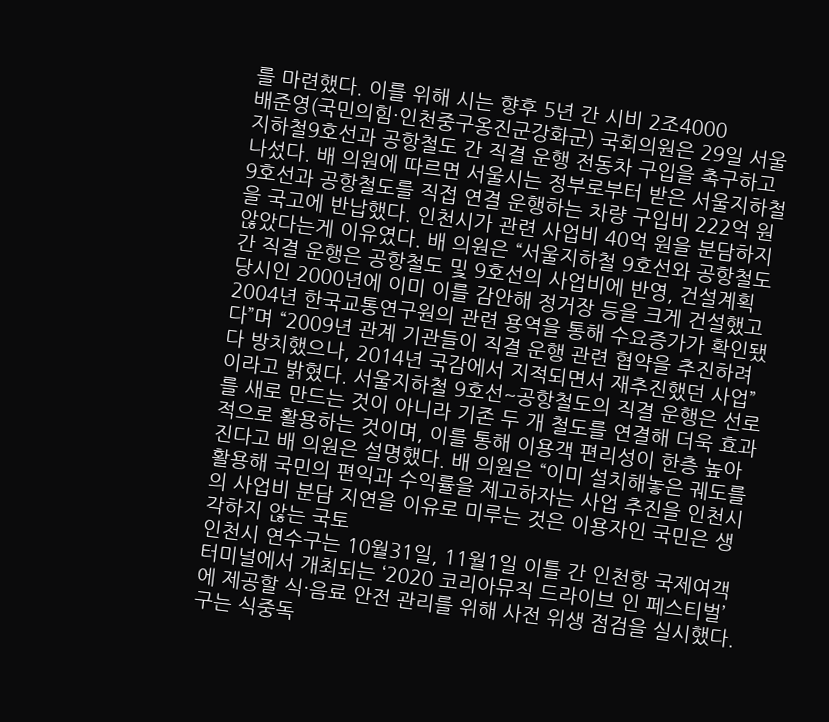를 마련했다. 이를 위해 시는 향후 5년 간 시비 2조4000
배준영(국민의힘·인천중구옹진군강화군) 국회의원은 29일 서울지하철9호선과 공항철도 간 직결 운행 전동차 구입을 촉구하고 나섰다. 배 의원에 따르면 서울시는 정부로부터 받은 서울지하철 9호선과 공항철도를 직접 연결 운행하는 차량 구입비 222억 원을 국고에 반납했다. 인천시가 관련 사업비 40억 원을 분담하지 않았다는게 이유였다. 배 의원은 “서울지하철 9호선와 공항철도 간 직결 운행은 공항철도 및 9호선의 사업비에 반영, 건설계획 당시인 2000년에 이미 이를 감안해 정거장 등을 크게 건설했고 2004년 한국교통연구원의 관련 용역을 통해 수요증가가 확인됐다”며 “2009년 관계 기관들이 직결 운행 관련 협약을 추진하려다 방치했으나, 2014년 국감에서 지적되면서 재추진했던 사업”이라고 밝혔다. 서울지하철 9호선~공항철도의 직결 운행은 선로를 새로 만드는 것이 아니라 기존 두 개 철도를 연결해 더욱 효과적으로 활용하는 것이며, 이를 통해 이용객 편리성이 한층 높아진다고 배 의원은 설명했다. 배 의원은 “이미 설치해놓은 궤도를 활용해 국민의 편익과 수익률을 제고하자는 사업 추진을 인천시의 사업비 분담 지연을 이유로 미루는 것은 이용자인 국민은 생각하지 않는 국토
인천시 연수구는 10월31일, 11월1일 이틀 간 인천항 국제여객터미널에서 개최되는 ‘2020 코리아뮤직 드라이브 인 페스티벌’에 제공할 식·음료 안전 관리를 위해 사전 위생 점검을 실시했다. 구는 식중독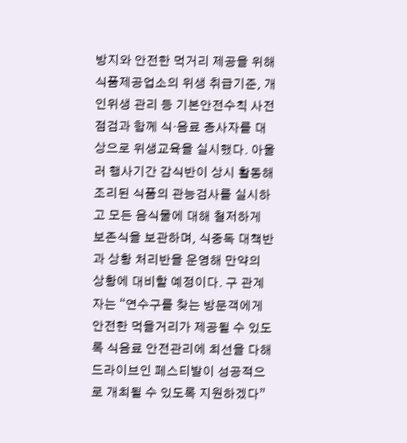방지와 안전한 먹거리 제공을 위해 식품제공업소의 위생 취급기준, 개인위생 관리 등 기본안전수칙 사전 점검과 함께 식·음료 종사자를 대상으로 위생교육을 실시했다. 아울러 행사기간 감식반이 상시 활동해 조리된 식품의 관능검사를 실시하고 모든 음식물에 대해 철저하게 보존식을 보관하며, 식중독 대책반과 상황 처리반을 운영해 만약의 상황에 대비할 예정이다. 구 관계자는 “연수구를 찾는 방문객에게 안전한 먹을거리가 제공될 수 있도록 식음료 안전관리에 최선을 다해 드라이브인 페스티발이 성공적으로 개최될 수 있도록 지원하겠다”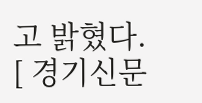고 밝혔다. [ 경기신문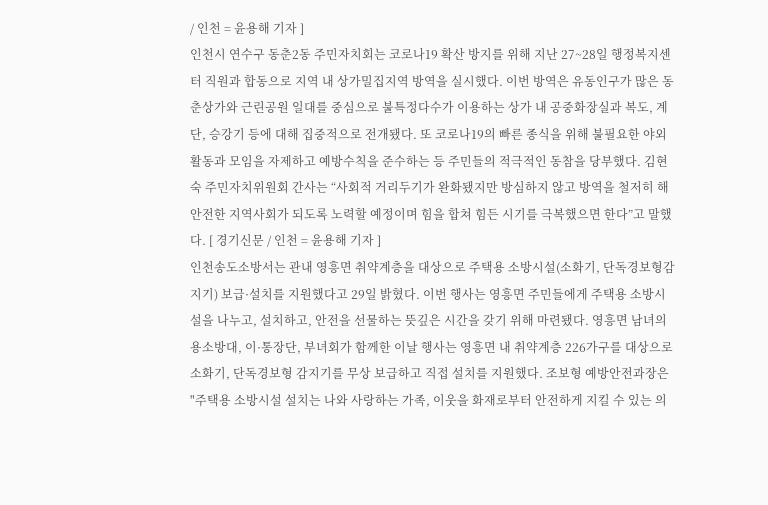/ 인천 = 윤용해 기자 ]
인천시 연수구 동춘2동 주민자치회는 코로나19 확산 방지를 위해 지난 27~28일 행정복지센터 직원과 합동으로 지역 내 상가밀집지역 방역을 실시했다. 이번 방역은 유동인구가 많은 동춘상가와 근린공원 일대를 중심으로 불특정다수가 이용하는 상가 내 공중화장실과 복도, 계단, 승강기 등에 대해 집중적으로 전개됐다. 또 코로나19의 빠른 종식을 위해 불필요한 야외활동과 모임을 자제하고 예방수칙을 준수하는 등 주민들의 적극적인 동참을 당부했다. 김현숙 주민자치위원회 간사는 “사회적 거리두기가 완화됐지만 방심하지 않고 방역을 철저히 해 안전한 지역사회가 되도록 노력할 예정이며 힘을 합쳐 힘든 시기를 극복했으면 한다”고 말했다. [ 경기신문 / 인천 = 윤용해 기자 ]
인천송도소방서는 관내 영흥면 취약계층을 대상으로 주택용 소방시설(소화기, 단독경보형감지기) 보급·설치를 지원했다고 29일 밝혔다. 이번 행사는 영흥면 주민들에게 주택용 소방시설을 나누고, 설치하고, 안전을 선물하는 뜻깊은 시간을 갖기 위해 마련됐다. 영흥면 남녀의용소방대, 이·통장단, 부녀회가 함께한 이날 행사는 영흥면 내 취약계층 226가구를 대상으로 소화기, 단독경보형 감지기를 무상 보급하고 직접 설치를 지원했다. 조보형 예방안전과장은 "주택용 소방시설 설치는 나와 사랑하는 가족, 이웃을 화재로부터 안전하게 지킬 수 있는 의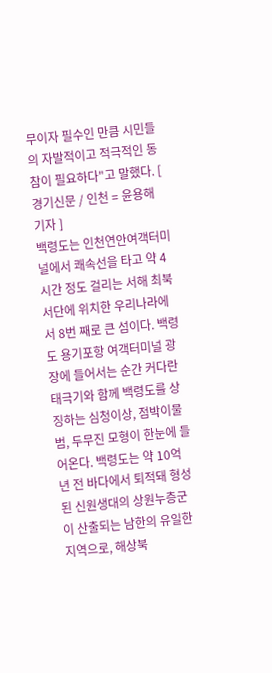무이자 필수인 만큼 시민들의 자발적이고 적극적인 동참이 필요하다"고 말했다. [ 경기신문 / 인천 = 윤용해 기자 ]
백령도는 인천연안여객터미널에서 쾌속선을 타고 약 4시간 정도 걸리는 서해 최북서단에 위치한 우리나라에서 8번 째로 큰 섬이다. 백령도 용기포항 여객터미널 광장에 들어서는 순간 커다란 태극기와 함께 백령도를 상징하는 심청이상, 점박이물범, 두무진 모형이 한눈에 들어온다. 백령도는 약 10억 년 전 바다에서 퇴적돼 형성된 신원생대의 상원누층군이 산출되는 남한의 유일한 지역으로, 해상북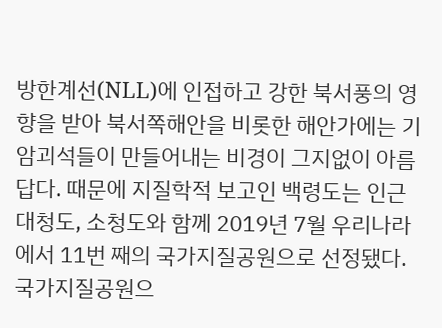방한계선(NLL)에 인접하고 강한 북서풍의 영향을 받아 북서쪽해안을 비롯한 해안가에는 기암괴석들이 만들어내는 비경이 그지없이 아름답다. 때문에 지질학적 보고인 백령도는 인근 대청도, 소청도와 함께 2019년 7월 우리나라에서 11번 째의 국가지질공원으로 선정됐다. 국가지질공원으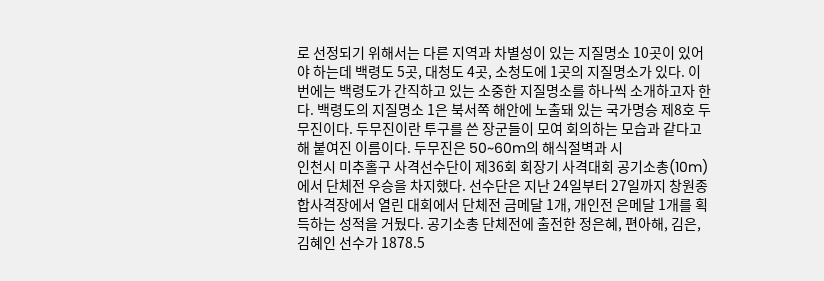로 선정되기 위해서는 다른 지역과 차별성이 있는 지질명소 10곳이 있어야 하는데 백령도 5곳, 대청도 4곳, 소청도에 1곳의 지질명소가 있다. 이번에는 백령도가 간직하고 있는 소중한 지질명소를 하나씩 소개하고자 한다. 백령도의 지질명소 1은 북서쪽 해안에 노출돼 있는 국가명승 제8호 두무진이다. 두무진이란 투구를 쓴 장군들이 모여 회의하는 모습과 같다고 해 붙여진 이름이다. 두무진은 50~60m의 해식절벽과 시
인천시 미추홀구 사격선수단이 제36회 회장기 사격대회 공기소총(10m)에서 단체전 우승을 차지했다. 선수단은 지난 24일부터 27일까지 창원종합사격장에서 열린 대회에서 단체전 금메달 1개, 개인전 은메달 1개를 획득하는 성적을 거뒀다. 공기소총 단체전에 출전한 정은혜, 편아해, 김은, 김혜인 선수가 1878.5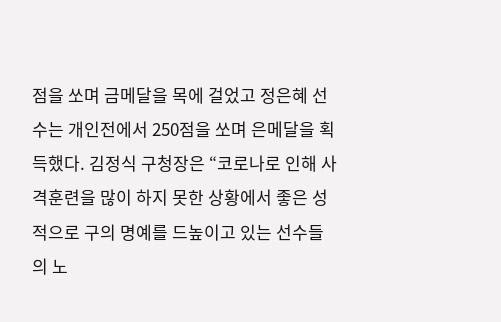점을 쏘며 금메달을 목에 걸었고 정은혜 선수는 개인전에서 250점을 쏘며 은메달을 획득했다. 김정식 구청장은 “코로나로 인해 사격훈련을 많이 하지 못한 상황에서 좋은 성적으로 구의 명예를 드높이고 있는 선수들의 노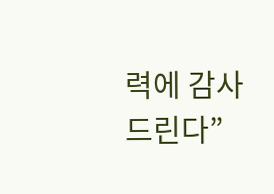력에 감사드린다”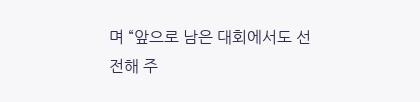며 “앞으로 남은 대회에서도 선전해 주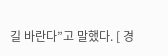길 바란다”고 말했다. [ 경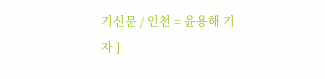기신문 / 인천 = 윤용해 기자 ]